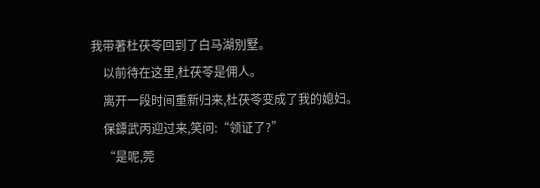我带著杜茯苓回到了白马湖別墅。
    以前待在这里,杜茯苓是佣人。
    离开一段时间重新归来,杜茯苓变成了我的媳妇。
    保鏢武丙迎过来,笑问:“领证了?”
    “是呢,莞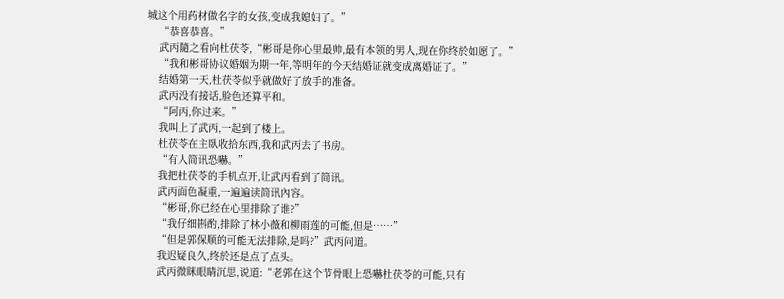城这个用药材做名字的女孩,变成我媳妇了。”
    “恭喜恭喜。”
    武丙隨之看向杜茯苓,“彬哥是你心里最帅,最有本领的男人,现在你终於如愿了。”
    “我和彬哥协议婚姻为期一年,等明年的今天结婚证就变成离婚证了。”
    结婚第一天,杜茯苓似乎就做好了放手的准备。
    武丙没有接话,脸色还算平和。
    “阿丙,你过来。”
    我叫上了武丙,一起到了楼上。
    杜茯苓在主臥收拾东西,我和武丙去了书房。
    “有人简讯恐嚇。”
    我把杜茯苓的手机点开,让武丙看到了简讯。
    武丙面色凝重,一遍遍读简讯內容。
    “彬哥,你已经在心里排除了谁?”
    “我仔细斟酌,排除了林小薇和柳雨莲的可能,但是……”
    “但是郭保顺的可能无法排除,是吗?”武丙问道。
    我迟疑良久,终於还是点了点头。
    武丙微眯眼睛沉思,说道:“老郭在这个节骨眼上恐嚇杜茯苓的可能,只有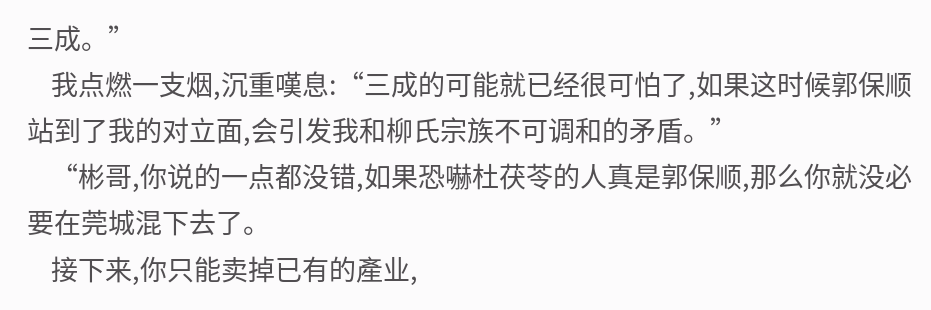三成。”
    我点燃一支烟,沉重嘆息:“三成的可能就已经很可怕了,如果这时候郭保顺站到了我的对立面,会引发我和柳氏宗族不可调和的矛盾。”
    “彬哥,你说的一点都没错,如果恐嚇杜茯苓的人真是郭保顺,那么你就没必要在莞城混下去了。
    接下来,你只能卖掉已有的產业,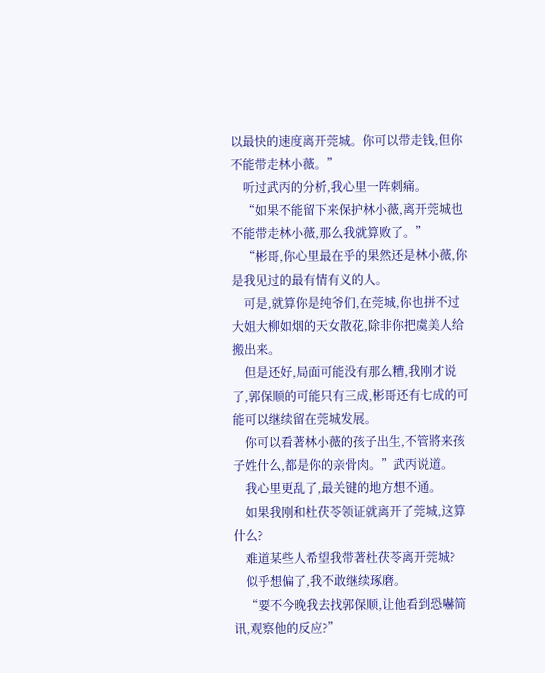以最快的速度离开莞城。你可以带走钱,但你不能带走林小薇。”
    听过武丙的分析,我心里一阵刺痛。
    “如果不能留下来保护林小薇,离开莞城也不能带走林小薇,那么我就算败了。”
    “彬哥,你心里最在乎的果然还是林小薇,你是我见过的最有情有义的人。
    可是,就算你是纯爷们,在莞城,你也拼不过大姐大柳如烟的天女散花,除非你把虞美人给搬出来。
    但是还好,局面可能没有那么糟,我刚才说了,郭保顺的可能只有三成,彬哥还有七成的可能可以继续留在莞城发展。
    你可以看著林小薇的孩子出生,不管將来孩子姓什么,都是你的亲骨肉。”武丙说道。
    我心里更乱了,最关键的地方想不通。
    如果我刚和杜茯苓领证就离开了莞城,这算什么?
    难道某些人希望我带著杜茯苓离开莞城?
    似乎想偏了,我不敢继续琢磨。
    “要不今晚我去找郭保顺,让他看到恐嚇简讯,观察他的反应?”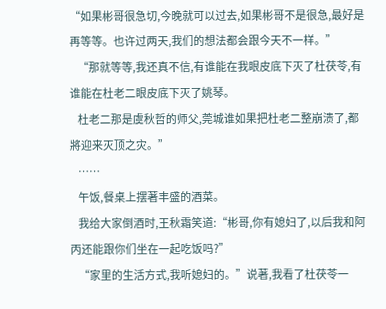“如果彬哥很急切,今晚就可以过去,如果彬哥不是很急,最好是再等等。也许过两天,我们的想法都会跟今天不一样。”
    “那就等等,我还真不信,有谁能在我眼皮底下灭了杜茯苓,有谁能在杜老二眼皮底下灭了姚琴。
    杜老二那是虞秋哲的师父,莞城谁如果把杜老二整崩溃了,都將迎来灭顶之灾。”
    ……
    午饭,餐桌上摆著丰盛的酒菜。
    我给大家倒酒时,王秋霜笑道:“彬哥,你有媳妇了,以后我和阿丙还能跟你们坐在一起吃饭吗?”
    “家里的生活方式,我听媳妇的。”说著,我看了杜茯苓一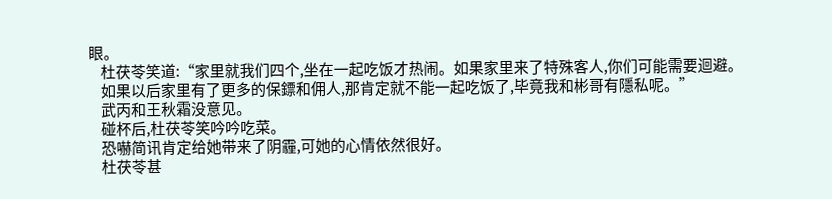眼。
    杜茯苓笑道:“家里就我们四个,坐在一起吃饭才热闹。如果家里来了特殊客人,你们可能需要迴避。
    如果以后家里有了更多的保鏢和佣人,那肯定就不能一起吃饭了,毕竟我和彬哥有隱私呢。”
    武丙和王秋霜没意见。
    碰杯后,杜茯苓笑吟吟吃菜。
    恐嚇简讯肯定给她带来了阴霾,可她的心情依然很好。
    杜茯苓甚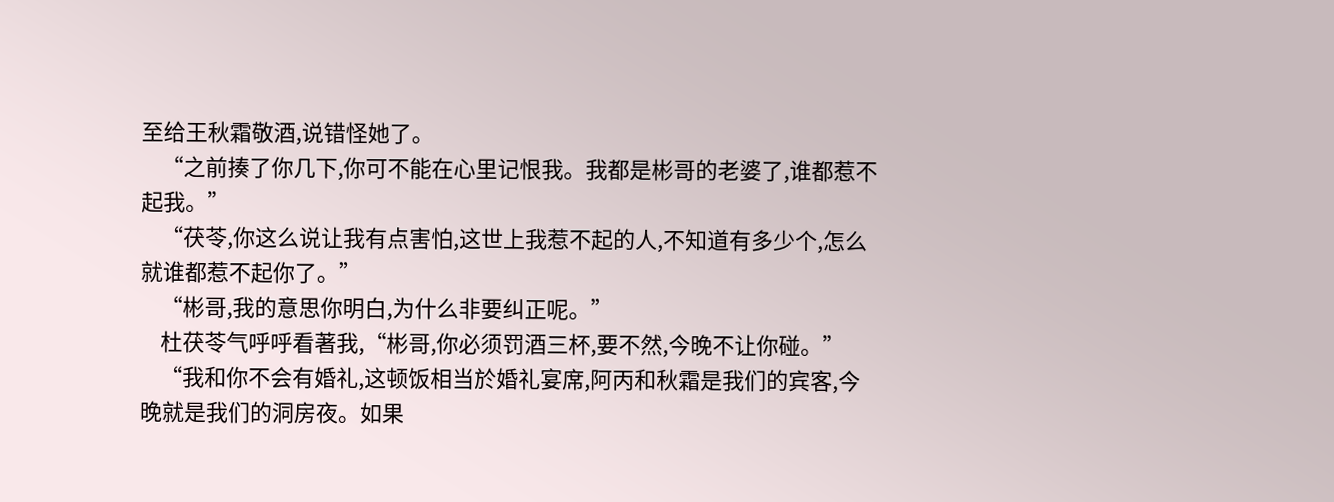至给王秋霜敬酒,说错怪她了。
    “之前揍了你几下,你可不能在心里记恨我。我都是彬哥的老婆了,谁都惹不起我。”
    “茯苓,你这么说让我有点害怕,这世上我惹不起的人,不知道有多少个,怎么就谁都惹不起你了。”
    “彬哥,我的意思你明白,为什么非要纠正呢。”
    杜茯苓气呼呼看著我,“彬哥,你必须罚酒三杯,要不然,今晚不让你碰。”
    “我和你不会有婚礼,这顿饭相当於婚礼宴席,阿丙和秋霜是我们的宾客,今晚就是我们的洞房夜。如果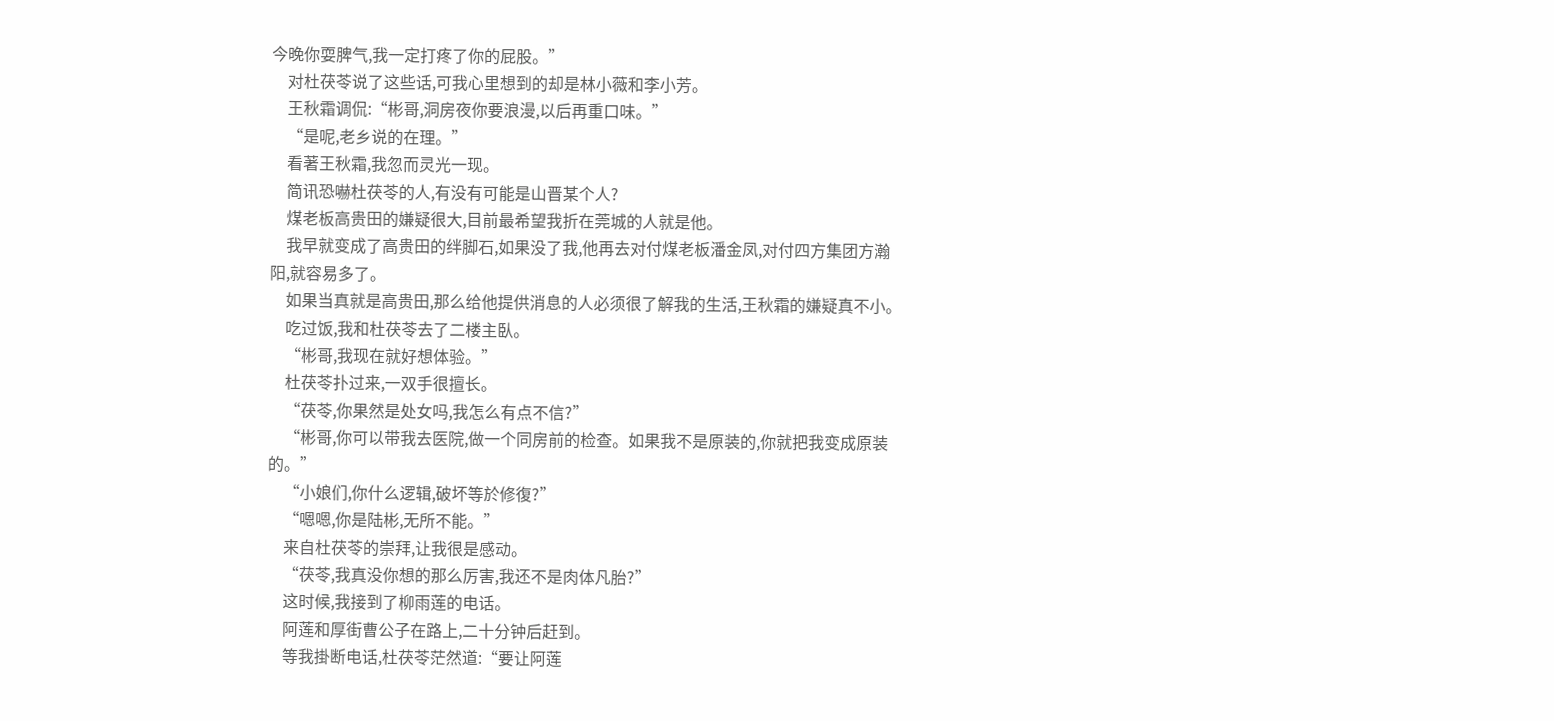今晚你耍脾气,我一定打疼了你的屁股。”
    对杜茯苓说了这些话,可我心里想到的却是林小薇和李小芳。
    王秋霜调侃:“彬哥,洞房夜你要浪漫,以后再重口味。”
    “是呢,老乡说的在理。”
    看著王秋霜,我忽而灵光一现。
    简讯恐嚇杜茯苓的人,有没有可能是山晋某个人?
    煤老板高贵田的嫌疑很大,目前最希望我折在莞城的人就是他。
    我早就变成了高贵田的绊脚石,如果没了我,他再去对付煤老板潘金凤,对付四方集团方瀚阳,就容易多了。
    如果当真就是高贵田,那么给他提供消息的人必须很了解我的生活,王秋霜的嫌疑真不小。
    吃过饭,我和杜茯苓去了二楼主臥。
    “彬哥,我现在就好想体验。”
    杜茯苓扑过来,一双手很擅长。
    “茯苓,你果然是处女吗,我怎么有点不信?”
    “彬哥,你可以带我去医院,做一个同房前的检查。如果我不是原装的,你就把我变成原装的。”
    “小娘们,你什么逻辑,破坏等於修復?”
    “嗯嗯,你是陆彬,无所不能。”
    来自杜茯苓的崇拜,让我很是感动。
    “茯苓,我真没你想的那么厉害,我还不是肉体凡胎?”
    这时候,我接到了柳雨莲的电话。
    阿莲和厚街曹公子在路上,二十分钟后赶到。
    等我掛断电话,杜茯苓茫然道:“要让阿莲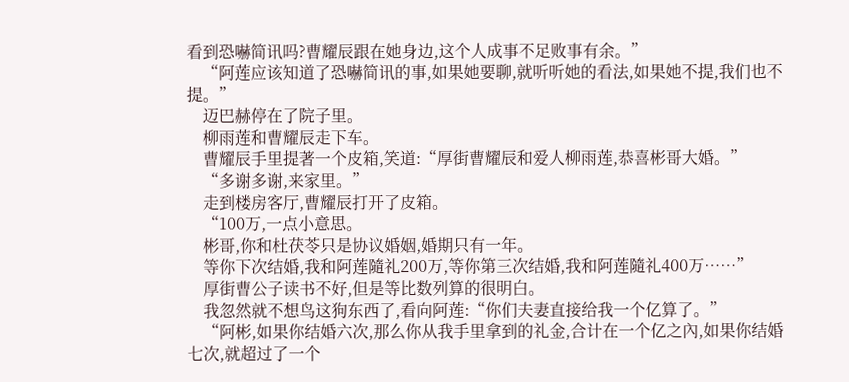看到恐嚇简讯吗?曹耀辰跟在她身边,这个人成事不足败事有余。”
    “阿莲应该知道了恐嚇简讯的事,如果她要聊,就听听她的看法,如果她不提,我们也不提。”
    迈巴赫停在了院子里。
    柳雨莲和曹耀辰走下车。
    曹耀辰手里提著一个皮箱,笑道:“厚街曹耀辰和爱人柳雨莲,恭喜彬哥大婚。”
    “多谢多谢,来家里。”
    走到楼房客厅,曹耀辰打开了皮箱。
    “100万,一点小意思。
    彬哥,你和杜茯苓只是协议婚姻,婚期只有一年。
    等你下次结婚,我和阿莲隨礼200万,等你第三次结婚,我和阿莲隨礼400万……”
    厚街曹公子读书不好,但是等比数列算的很明白。
    我忽然就不想鸟这狗东西了,看向阿莲:“你们夫妻直接给我一个亿算了。”
    “阿彬,如果你结婚六次,那么你从我手里拿到的礼金,合计在一个亿之內,如果你结婚七次,就超过了一个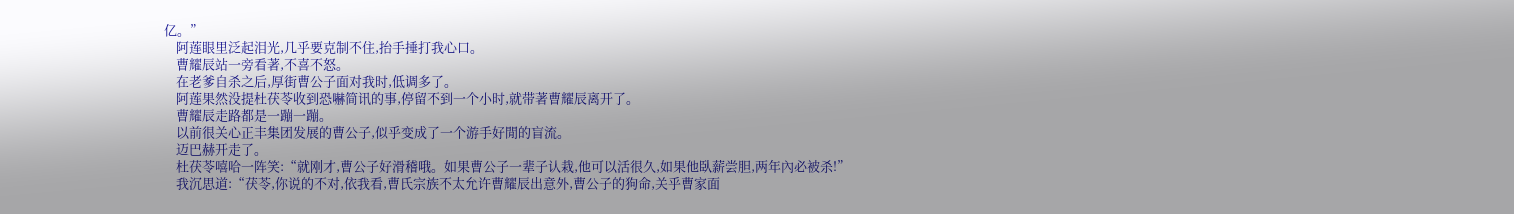亿。”
    阿莲眼里泛起泪光,几乎要克制不住,抬手捶打我心口。
    曹耀辰站一旁看著,不喜不怒。
    在老爹自杀之后,厚街曹公子面对我时,低调多了。
    阿莲果然没提杜茯苓收到恐嚇简讯的事,停留不到一个小时,就带著曹耀辰离开了。
    曹耀辰走路都是一蹦一蹦。
    以前很关心正丰集团发展的曹公子,似乎变成了一个游手好閒的盲流。
    迈巴赫开走了。
    杜茯苓嘻哈一阵笑:“就刚才,曹公子好滑稽哦。如果曹公子一辈子认栽,他可以活很久,如果他臥薪尝胆,两年內必被杀!”
    我沉思道:“茯苓,你说的不对,依我看,曹氏宗族不太允许曹耀辰出意外,曹公子的狗命,关乎曹家面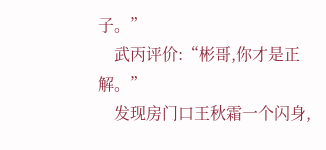子。”
    武丙评价:“彬哥,你才是正解。”
    发现房门口王秋霜一个闪身,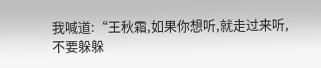我喊道:“王秋霜,如果你想听,就走过来听,不要躲躲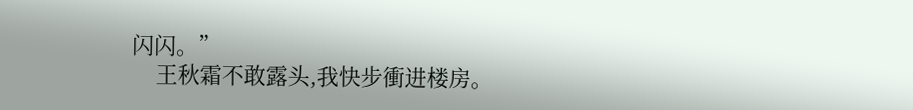闪闪。”
    王秋霜不敢露头,我快步衝进楼房。